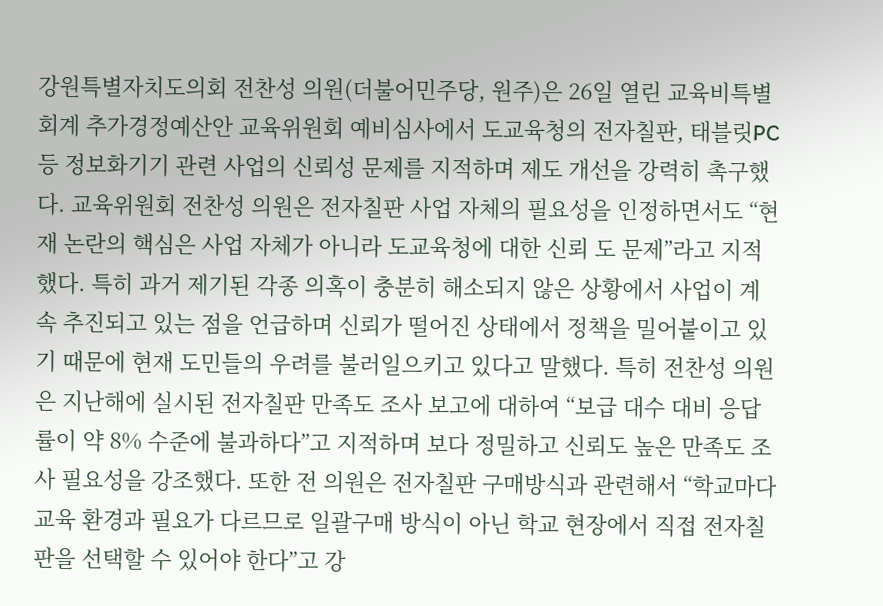강원특별자치도의회 전찬성 의원(더불어민주당, 원주)은 26일 열린 교육비특별회계 추가경정예산안 교육위원회 예비심사에서 도교육청의 전자칠판, 태블릿PC 등 정보화기기 관련 사업의 신뢰성 문제를 지적하며 제도 개선을 강력히 촉구했다. 교육위원회 전찬성 의원은 전자칠판 사업 자체의 필요성을 인정하면서도 “현재 논란의 핵심은 사업 자체가 아니라 도교육청에 대한 신뢰 도 문제”라고 지적했다. 특히 과거 제기된 각종 의혹이 충분히 해소되지 않은 상황에서 사업이 계속 추진되고 있는 점을 언급하며 신뢰가 떨어진 상태에서 정책을 밀어붙이고 있기 때문에 현재 도민들의 우려를 불러일으키고 있다고 말했다. 특히 전찬성 의원은 지난해에 실시된 전자칠판 만족도 조사 보고에 대하여 “보급 대수 대비 응답률이 약 8% 수준에 불과하다”고 지적하며 보다 정밀하고 신뢰도 높은 만족도 조사 필요성을 강조했다. 또한 전 의원은 전자칠판 구매방식과 관련해서 “학교마다 교육 환경과 필요가 다르므로 일괄구매 방식이 아닌 학교 현장에서 직접 전자칠판을 선택할 수 있어야 한다”고 강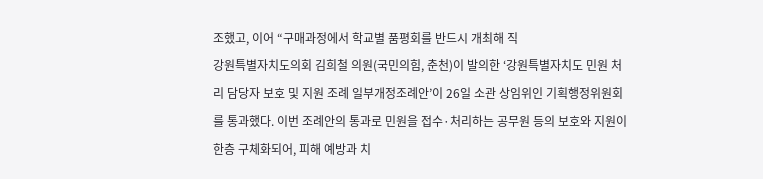조했고, 이어 “구매과정에서 학교별 품평회를 반드시 개최해 직
강원특별자치도의회 김희철 의원(국민의힘, 춘천)이 발의한 ‘강원특별자치도 민원 처리 담당자 보호 및 지원 조례 일부개정조례안’이 26일 소관 상임위인 기획행정위원회를 통과했다. 이번 조례안의 통과로 민원을 접수·처리하는 공무원 등의 보호와 지원이 한층 구체화되어, 피해 예방과 치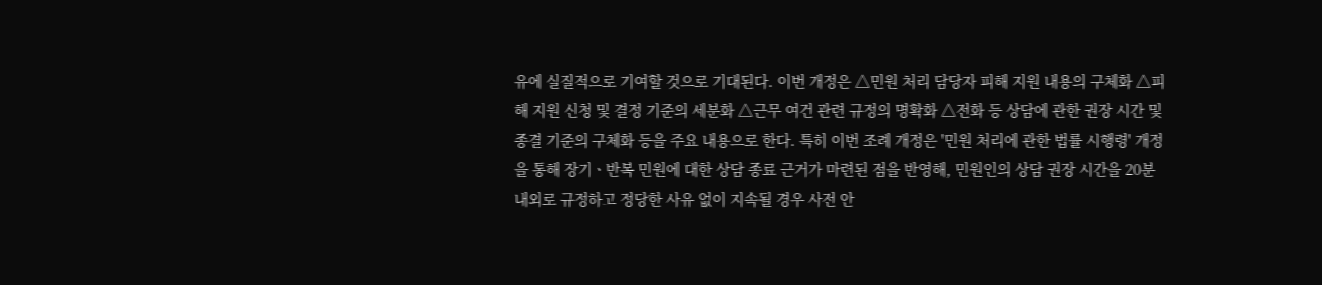유에 실질적으로 기여할 것으로 기대된다. 이번 개정은 △민원 처리 담당자 피해 지원 내용의 구체화 △피해 지원 신청 및 결정 기준의 세분화 △근무 여건 관련 규정의 명확화 △전화 등 상담에 관한 권장 시간 및 종결 기준의 구체화 등을 주요 내용으로 한다. 특히 이번 조례 개정은 '민원 처리에 관한 법률 시행령' 개정을 통해 장기ㆍ반복 민원에 대한 상담 종료 근거가 마련된 점을 반영해, 민원인의 상담 권장 시간을 20분 내외로 규정하고 정당한 사유 없이 지속될 경우 사전 안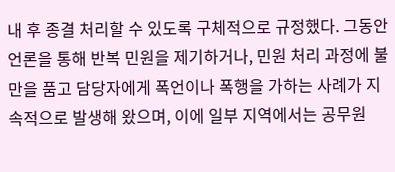내 후 종결 처리할 수 있도록 구체적으로 규정했다. 그동안 언론을 통해 반복 민원을 제기하거나, 민원 처리 과정에 불만을 품고 담당자에게 폭언이나 폭행을 가하는 사례가 지속적으로 발생해 왔으며, 이에 일부 지역에서는 공무원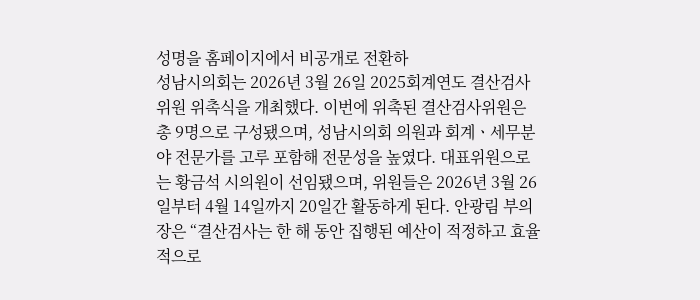성명을 홈페이지에서 비공개로 전환하
성남시의회는 2026년 3월 26일 2025회계연도 결산검사위원 위촉식을 개최했다. 이번에 위촉된 결산검사위원은 총 9명으로 구성됐으며, 성남시의회 의원과 회계ㆍ세무분야 전문가를 고루 포함해 전문성을 높였다. 대표위원으로는 황금석 시의원이 선임됐으며, 위원들은 2026년 3월 26일부터 4월 14일까지 20일간 활동하게 된다. 안광림 부의장은 “결산검사는 한 해 동안 집행된 예산이 적정하고 효율적으로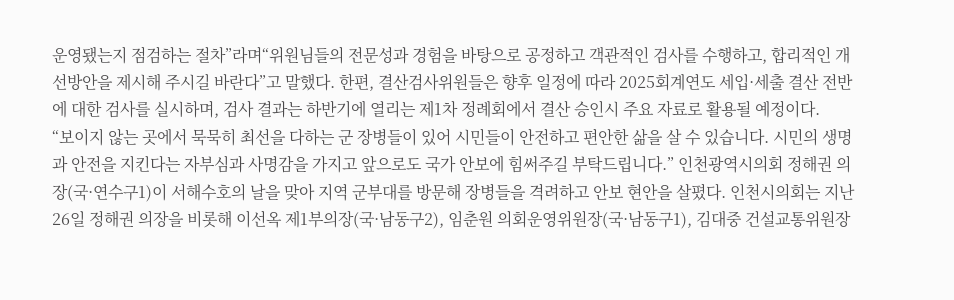운영됐는지 점검하는 절차”라며“위원님들의 전문성과 경험을 바탕으로 공정하고 객관적인 검사를 수행하고, 합리적인 개선방안을 제시해 주시길 바란다”고 말했다. 한편, 결산검사위원들은 향후 일정에 따라 2025회계연도 세입·세출 결산 전반에 대한 검사를 실시하며, 검사 결과는 하반기에 열리는 제1차 정례회에서 결산 승인시 주요 자료로 활용될 예정이다.
“보이지 않는 곳에서 묵묵히 최선을 다하는 군 장병들이 있어 시민들이 안전하고 편안한 삶을 살 수 있습니다. 시민의 생명과 안전을 지킨다는 자부심과 사명감을 가지고 앞으로도 국가 안보에 힘써주길 부탁드립니다.” 인천광역시의회 정해권 의장(국·연수구1)이 서해수호의 날을 맞아 지역 군부대를 방문해 장병들을 격려하고 안보 현안을 살폈다. 인천시의회는 지난 26일 정해권 의장을 비롯해 이선옥 제1부의장(국·남동구2), 임춘원 의회운영위원장(국·남동구1), 김대중 건설교통위원장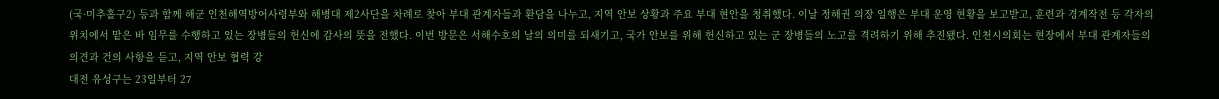(국·미추홀구2) 등과 함께 해군 인천해역방어사령부와 해병대 제2사단을 차례로 찾아 부대 관계자들과 환담을 나누고, 지역 안보 상황과 주요 부대 현안을 청취했다. 이날 정해권 의장 일행은 부대 운영 현황을 보고받고, 훈련과 경계작전 등 각자의 위치에서 맡은 바 임무를 수행하고 있는 장병들의 헌신에 감사의 뜻을 전했다. 이번 방문은 서해수호의 날의 의미를 되새기고, 국가 안보를 위해 헌신하고 있는 군 장병들의 노고를 격려하기 위해 추진됐다. 인천시의회는 현장에서 부대 관계자들의 의견과 건의 사항을 듣고, 지역 안보 협력 강
대전 유성구는 23일부터 27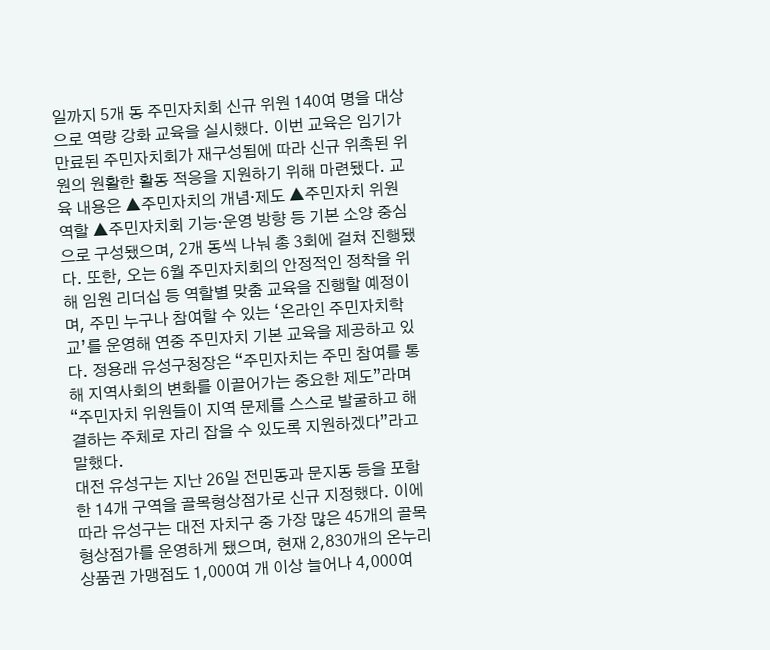일까지 5개 동 주민자치회 신규 위원 140여 명을 대상으로 역량 강화 교육을 실시했다. 이번 교육은 임기가 만료된 주민자치회가 재구성됨에 따라 신규 위촉된 위원의 원활한 활동 적응을 지원하기 위해 마련됐다. 교육 내용은 ▲주민자치의 개념·제도 ▲주민자치 위원 역할 ▲주민자치회 기능·운영 방향 등 기본 소양 중심으로 구성됐으며, 2개 동씩 나눠 총 3회에 걸쳐 진행됐다. 또한, 오는 6월 주민자치회의 안정적인 정착을 위해 임원 리더십 등 역할별 맞춤 교육을 진행할 예정이며, 주민 누구나 참여할 수 있는 ‘온라인 주민자치학교’를 운영해 연중 주민자치 기본 교육을 제공하고 있다. 정용래 유성구청장은 “주민자치는 주민 참여를 통해 지역사회의 변화를 이끌어가는 중요한 제도”라며 “주민자치 위원들이 지역 문제를 스스로 발굴하고 해결하는 주체로 자리 잡을 수 있도록 지원하겠다”라고 말했다.
대전 유성구는 지난 26일 전민동과 문지동 등을 포함한 14개 구역을 골목형상점가로 신규 지정했다. 이에 따라 유성구는 대전 자치구 중 가장 많은 45개의 골목형상점가를 운영하게 됐으며, 현재 2,830개의 온누리상품권 가맹점도 1,000여 개 이상 늘어나 4,000여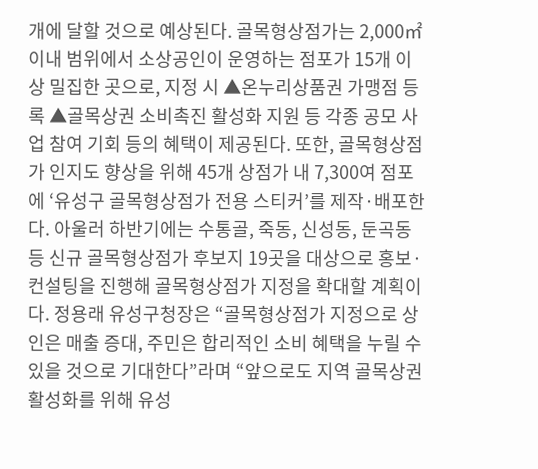개에 달할 것으로 예상된다. 골목형상점가는 2,000㎡ 이내 범위에서 소상공인이 운영하는 점포가 15개 이상 밀집한 곳으로, 지정 시 ▲온누리상품권 가맹점 등록 ▲골목상권 소비촉진 활성화 지원 등 각종 공모 사업 참여 기회 등의 혜택이 제공된다. 또한, 골목형상점가 인지도 향상을 위해 45개 상점가 내 7,300여 점포에 ‘유성구 골목형상점가 전용 스티커’를 제작·배포한다. 아울러 하반기에는 수통골, 죽동, 신성동, 둔곡동 등 신규 골목형상점가 후보지 19곳을 대상으로 홍보·컨설팅을 진행해 골목형상점가 지정을 확대할 계획이다. 정용래 유성구청장은 “골목형상점가 지정으로 상인은 매출 증대, 주민은 합리적인 소비 혜택을 누릴 수 있을 것으로 기대한다”라며 “앞으로도 지역 골목상권 활성화를 위해 유성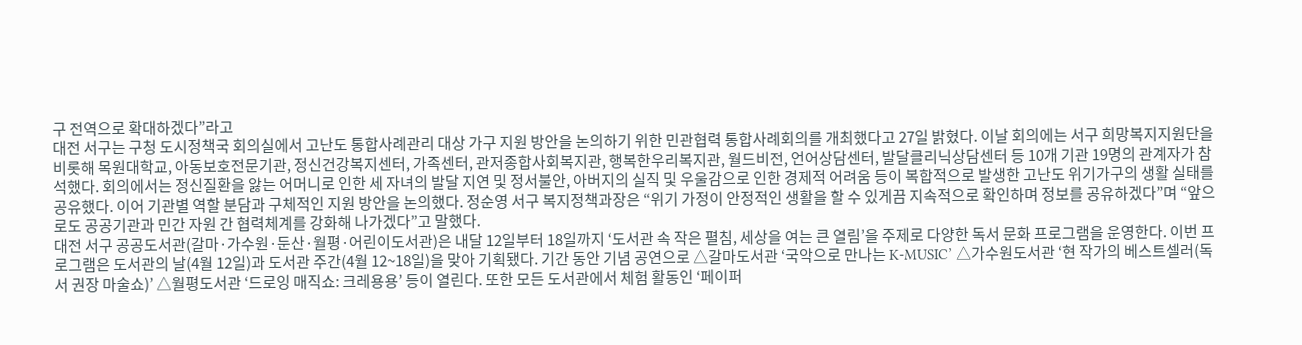구 전역으로 확대하겠다”라고
대전 서구는 구청 도시정책국 회의실에서 고난도 통합사례관리 대상 가구 지원 방안을 논의하기 위한 민관협력 통합사례회의를 개최했다고 27일 밝혔다. 이날 회의에는 서구 희망복지지원단을 비롯해 목원대학교, 아동보호전문기관, 정신건강복지센터, 가족센터, 관저종합사회복지관, 행복한우리복지관, 월드비전, 언어상담센터, 발달클리닉상담센터 등 10개 기관 19명의 관계자가 참석했다. 회의에서는 정신질환을 앓는 어머니로 인한 세 자녀의 발달 지연 및 정서불안, 아버지의 실직 및 우울감으로 인한 경제적 어려움 등이 복합적으로 발생한 고난도 위기가구의 생활 실태를 공유했다. 이어 기관별 역할 분담과 구체적인 지원 방안을 논의했다. 정순영 서구 복지정책과장은 “위기 가정이 안정적인 생활을 할 수 있게끔 지속적으로 확인하며 정보를 공유하겠다”며 “앞으로도 공공기관과 민간 자원 간 협력체계를 강화해 나가겠다”고 말했다.
대전 서구 공공도서관(갈마·가수원·둔산·월평·어린이도서관)은 내달 12일부터 18일까지 ‘도서관 속 작은 펼침, 세상을 여는 큰 열림’을 주제로 다양한 독서 문화 프로그램을 운영한다. 이번 프로그램은 도서관의 날(4월 12일)과 도서관 주간(4월 12~18일)을 맞아 기획됐다. 기간 동안 기념 공연으로 △갈마도서관 ‘국악으로 만나는 K-MUSIC’ △가수원도서관 ‘현 작가의 베스트셀러(독서 권장 마술쇼)’ △월평도서관 ‘드로잉 매직쇼: 크레용용’ 등이 열린다. 또한 모든 도서관에서 체험 활동인 ‘페이퍼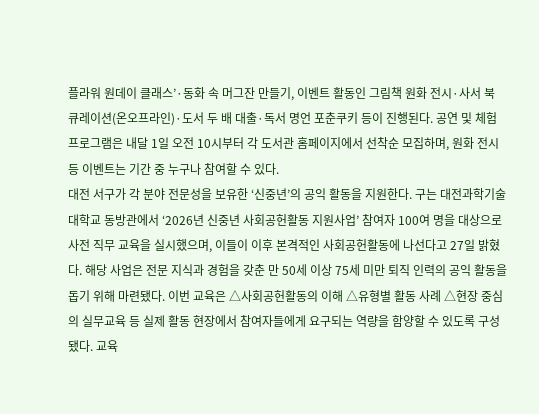플라워 원데이 클래스’·동화 속 머그잔 만들기, 이벤트 활동인 그림책 원화 전시·사서 북 큐레이션(온오프라인)·도서 두 배 대출·독서 명언 포춘쿠키 등이 진행된다. 공연 및 체험 프로그램은 내달 1일 오전 10시부터 각 도서관 홈페이지에서 선착순 모집하며, 원화 전시 등 이벤트는 기간 중 누구나 참여할 수 있다.
대전 서구가 각 분야 전문성을 보유한 ‘신중년’의 공익 활동을 지원한다. 구는 대전과학기술대학교 동방관에서 ‘2026년 신중년 사회공헌활동 지원사업’ 참여자 100여 명을 대상으로 사전 직무 교육을 실시했으며, 이들이 이후 본격적인 사회공헌활동에 나선다고 27일 밝혔다. 해당 사업은 전문 지식과 경험을 갖춘 만 50세 이상 75세 미만 퇴직 인력의 공익 활동을 돕기 위해 마련됐다. 이번 교육은 △사회공헌활동의 이해 △유형별 활동 사례 △현장 중심의 실무교육 등 실제 활동 현장에서 참여자들에게 요구되는 역량을 함양할 수 있도록 구성됐다. 교육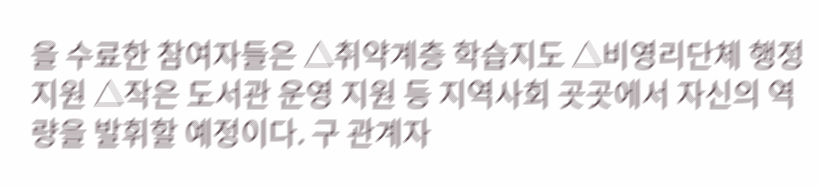을 수료한 참여자들은 △취약계층 학습지도 △비영리단체 행정 지원 △작은 도서관 운영 지원 등 지역사회 곳곳에서 자신의 역량을 발휘할 예정이다. 구 관계자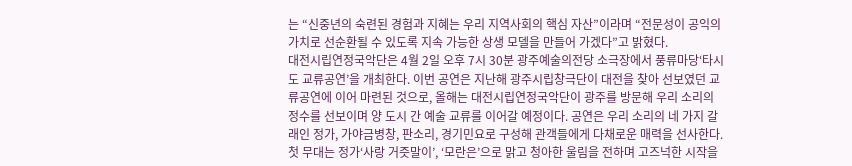는 “신중년의 숙련된 경험과 지혜는 우리 지역사회의 핵심 자산”이라며 “전문성이 공익의 가치로 선순환될 수 있도록 지속 가능한 상생 모델을 만들어 가겠다”고 밝혔다.
대전시립연정국악단은 4월 2일 오후 7시 30분 광주예술의전당 소극장에서 풍류마당‘타시도 교류공연’을 개최한다. 이번 공연은 지난해 광주시립창극단이 대전을 찾아 선보였던 교류공연에 이어 마련된 것으로, 올해는 대전시립연정국악단이 광주를 방문해 우리 소리의 정수를 선보이며 양 도시 간 예술 교류를 이어갈 예정이다. 공연은 우리 소리의 네 가지 갈래인 정가, 가야금병창, 판소리, 경기민요로 구성해 관객들에게 다채로운 매력을 선사한다. 첫 무대는 정가‘사랑 거즛말이’, ‘모란은’으로 맑고 청아한 울림을 전하며 고즈넉한 시작을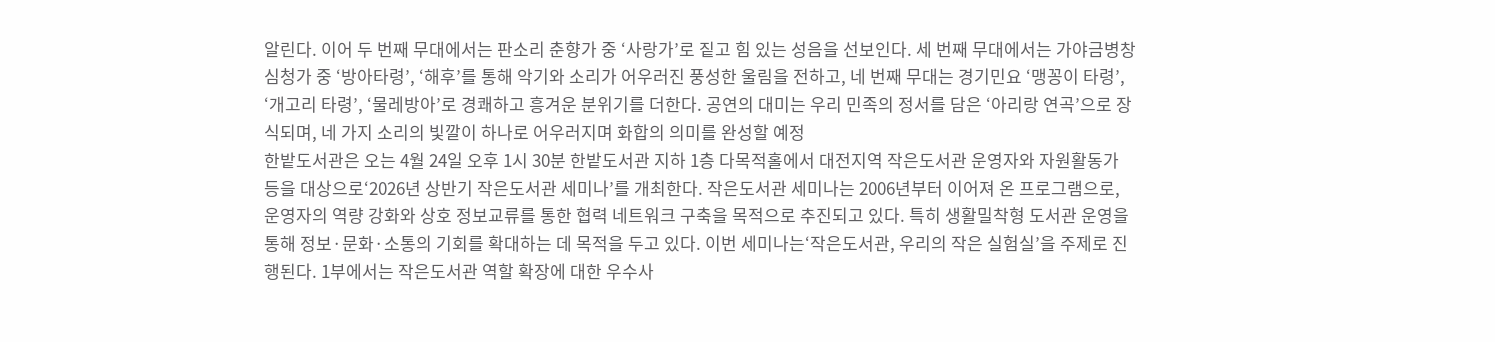알린다. 이어 두 번째 무대에서는 판소리 춘향가 중 ‘사랑가’로 짙고 힘 있는 성음을 선보인다. 세 번째 무대에서는 가야금병창 심청가 중 ‘방아타령’, ‘해후’를 통해 악기와 소리가 어우러진 풍성한 울림을 전하고, 네 번째 무대는 경기민요 ‘맹꽁이 타령’, ‘개고리 타령’, ‘물레방아’로 경쾌하고 흥겨운 분위기를 더한다. 공연의 대미는 우리 민족의 정서를 담은 ‘아리랑 연곡’으로 장식되며, 네 가지 소리의 빛깔이 하나로 어우러지며 화합의 의미를 완성할 예정
한밭도서관은 오는 4월 24일 오후 1시 30분 한밭도서관 지하 1층 다목적홀에서 대전지역 작은도서관 운영자와 자원활동가 등을 대상으로‘2026년 상반기 작은도서관 세미나’를 개최한다. 작은도서관 세미나는 2006년부터 이어져 온 프로그램으로, 운영자의 역량 강화와 상호 정보교류를 통한 협력 네트워크 구축을 목적으로 추진되고 있다. 특히 생활밀착형 도서관 운영을 통해 정보·문화·소통의 기회를 확대하는 데 목적을 두고 있다. 이번 세미나는‘작은도서관, 우리의 작은 실험실’을 주제로 진행된다. 1부에서는 작은도서관 역할 확장에 대한 우수사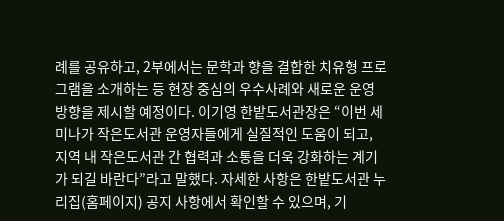례를 공유하고, 2부에서는 문학과 향을 결합한 치유형 프로그램을 소개하는 등 현장 중심의 우수사례와 새로운 운영 방향을 제시할 예정이다. 이기영 한밭도서관장은 “이번 세미나가 작은도서관 운영자들에게 실질적인 도움이 되고, 지역 내 작은도서관 간 협력과 소통을 더욱 강화하는 계기가 되길 바란다”라고 말했다. 자세한 사항은 한밭도서관 누리집(홈페이지) 공지 사항에서 확인할 수 있으며, 기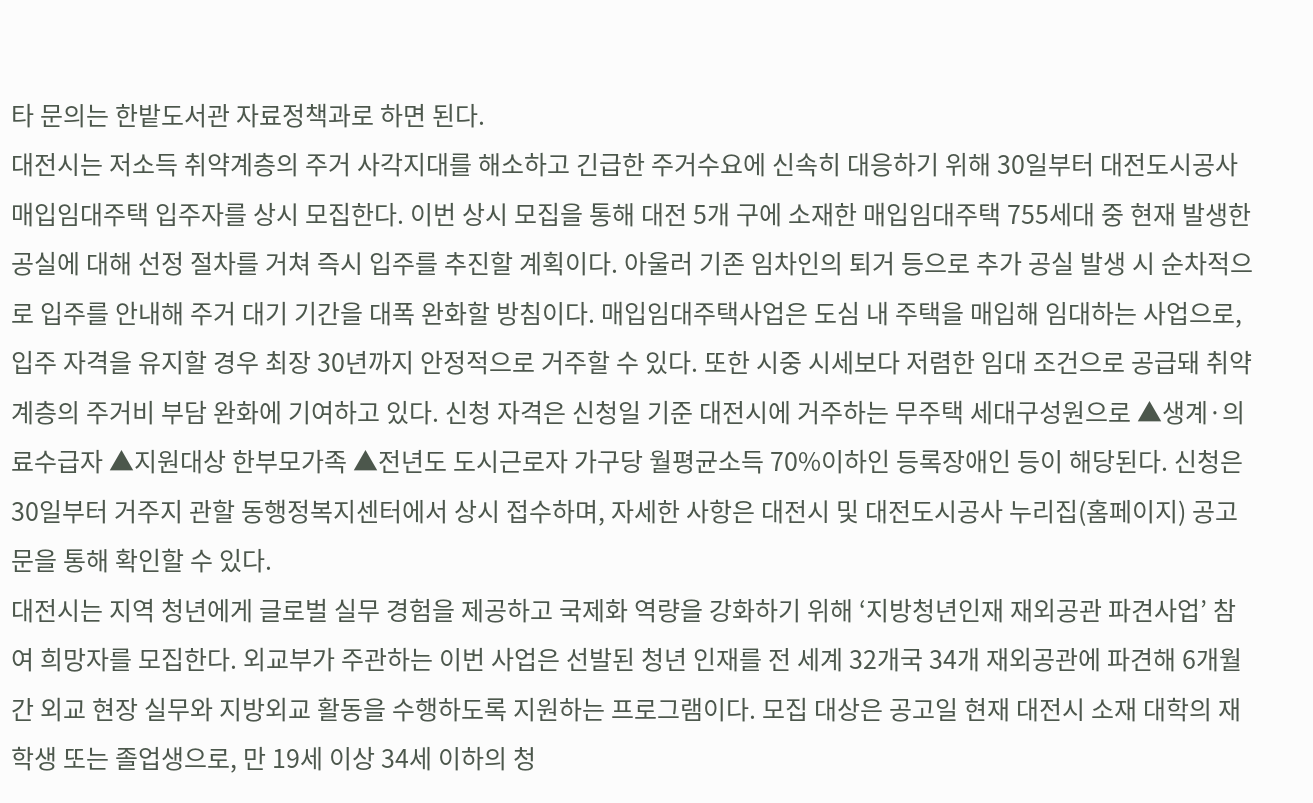타 문의는 한밭도서관 자료정책과로 하면 된다.
대전시는 저소득 취약계층의 주거 사각지대를 해소하고 긴급한 주거수요에 신속히 대응하기 위해 30일부터 대전도시공사 매입임대주택 입주자를 상시 모집한다. 이번 상시 모집을 통해 대전 5개 구에 소재한 매입임대주택 755세대 중 현재 발생한 공실에 대해 선정 절차를 거쳐 즉시 입주를 추진할 계획이다. 아울러 기존 임차인의 퇴거 등으로 추가 공실 발생 시 순차적으로 입주를 안내해 주거 대기 기간을 대폭 완화할 방침이다. 매입임대주택사업은 도심 내 주택을 매입해 임대하는 사업으로, 입주 자격을 유지할 경우 최장 30년까지 안정적으로 거주할 수 있다. 또한 시중 시세보다 저렴한 임대 조건으로 공급돼 취약계층의 주거비 부담 완화에 기여하고 있다. 신청 자격은 신청일 기준 대전시에 거주하는 무주택 세대구성원으로 ▲생계·의료수급자 ▲지원대상 한부모가족 ▲전년도 도시근로자 가구당 월평균소득 70%이하인 등록장애인 등이 해당된다. 신청은 30일부터 거주지 관할 동행정복지센터에서 상시 접수하며, 자세한 사항은 대전시 및 대전도시공사 누리집(홈페이지) 공고문을 통해 확인할 수 있다.
대전시는 지역 청년에게 글로벌 실무 경험을 제공하고 국제화 역량을 강화하기 위해 ‘지방청년인재 재외공관 파견사업’ 참여 희망자를 모집한다. 외교부가 주관하는 이번 사업은 선발된 청년 인재를 전 세계 32개국 34개 재외공관에 파견해 6개월간 외교 현장 실무와 지방외교 활동을 수행하도록 지원하는 프로그램이다. 모집 대상은 공고일 현재 대전시 소재 대학의 재학생 또는 졸업생으로, 만 19세 이상 34세 이하의 청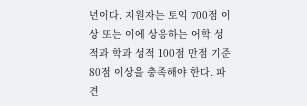년이다. 지원자는 토익 700점 이상 또는 이에 상응하는 어학 성적과 학과 성적 100점 만점 기준 80점 이상을 충족해야 한다. 파견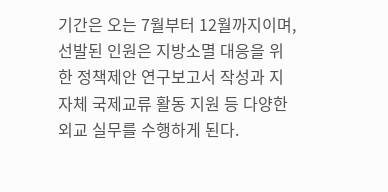기간은 오는 7월부터 12월까지이며, 선발된 인원은 지방소멸 대응을 위한 정책제안 연구보고서 작성과 지자체 국제교류 활동 지원 등 다양한 외교 실무를 수행하게 된다.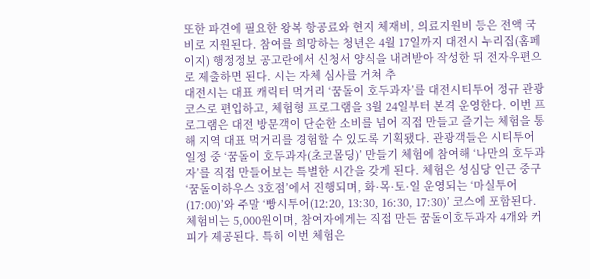또한 파견에 필요한 왕복 항공료와 현지 체재비, 의료지원비 등은 전액 국비로 지원된다. 참여를 희망하는 청년은 4월 17일까지 대전시 누리집(홈페이지) 행정정보 공고란에서 신청서 양식을 내려받아 작성한 뒤 전자우편으로 제출하면 된다. 시는 자체 심사를 거쳐 추
대전시는 대표 캐릭터 먹거리 ‘꿈돌이 호두과자’를 대전시티투어 정규 관광코스로 편입하고, 체험형 프로그램을 3월 24일부터 본격 운영한다. 이번 프로그램은 대전 방문객이 단순한 소비를 넘어 직접 만들고 즐기는 체험을 통해 지역 대표 먹거리를 경험할 수 있도록 기획됐다. 관광객들은 시티투어 일정 중 ‘꿈돌이 호두과자(초코몰딩)’ 만들기 체험에 참여해 ‘나만의 호두과자’를 직접 만들어보는 특별한 시간을 갖게 된다. 체험은 성심당 인근 중구 ‘꿈돌이하우스 3호점’에서 진행되며, 화·목·토·일 운영되는 ‘마실투어(17:00)’와 주말 ‘빵시투어(12:20, 13:30, 16:30, 17:30)’ 코스에 포함된다. 체험비는 5,000원이며, 참여자에게는 직접 만든 꿈돌이호두과자 4개와 커피가 제공된다. 특히 이번 체험은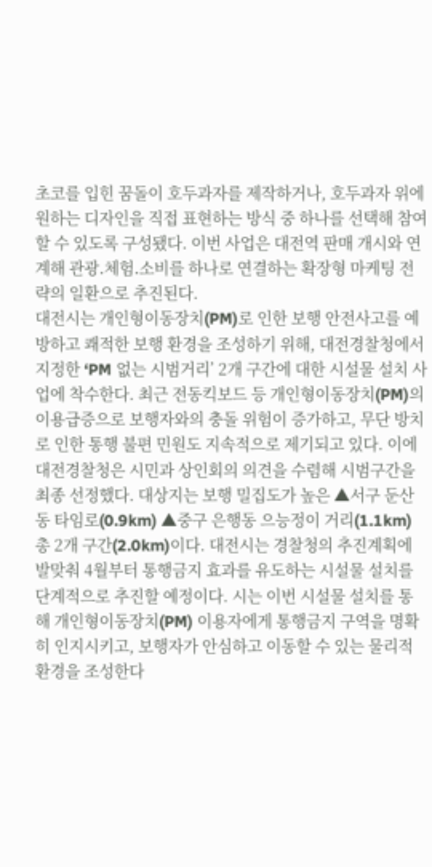초코를 입힌 꿈돌이 호두과자를 제작하거나, 호두과자 위에 원하는 디자인을 직접 표현하는 방식 중 하나를 선택해 참여할 수 있도록 구성됐다. 이번 사업은 대전역 판매 개시와 연계해 관광․체험․소비를 하나로 연결하는 확장형 마케팅 전략의 일환으로 추진된다.
대전시는 개인형이동장치(PM)로 인한 보행 안전사고를 예방하고 쾌적한 보행 환경을 조성하기 위해, 대전경찰청에서 지정한 ‘PM 없는 시범거리’ 2개 구간에 대한 시설물 설치 사업에 착수한다. 최근 전동킥보드 등 개인형이동장치(PM)의 이용급증으로 보행자와의 충돌 위험이 증가하고, 무단 방치로 인한 통행 불편 민원도 지속적으로 제기되고 있다. 이에 대전경찰청은 시민과 상인회의 의견을 수렴해 시범구간을 최종 선정했다. 대상지는 보행 밀집도가 높은 ▲서구 둔산동 타임로(0.9km) ▲중구 은행동 으능정이 거리(1.1km) 총 2개 구간(2.0km)이다. 대전시는 경찰청의 추진계획에 발맞춰 4월부터 통행금지 효과를 유도하는 시설물 설치를 단계적으로 추진할 예정이다. 시는 이번 시설물 설치를 통해 개인형이동장치(PM) 이용자에게 통행금지 구역을 명확히 인지시키고, 보행자가 안심하고 이동할 수 있는 물리적 환경을 조성한다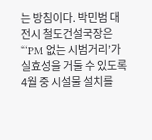는 방침이다. 박민범 대전시 철도건설국장은 “‘PM 없는 시범거리’가 실효성을 거둘 수 있도록 4월 중 시설물 설치를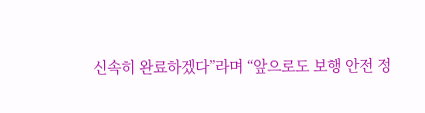신속히 완료하겠다”라며 “앞으로도 보행 안전 정